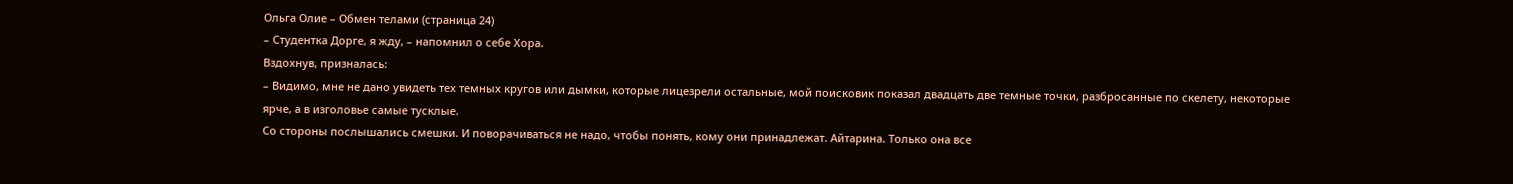Ольга Олие – Обмен телами (страница 24)
– Студентка Дорге, я жду, – напомнил о себе Хора.
Вздохнув, призналась:
– Видимо, мне не дано увидеть тех темных кругов или дымки, которые лицезрели остальные, мой поисковик показал двадцать две темные точки, разбросанные по скелету, некоторые ярче, а в изголовье самые тусклые.
Со стороны послышались смешки. И поворачиваться не надо, чтобы понять, кому они принадлежат. Айтарина. Только она все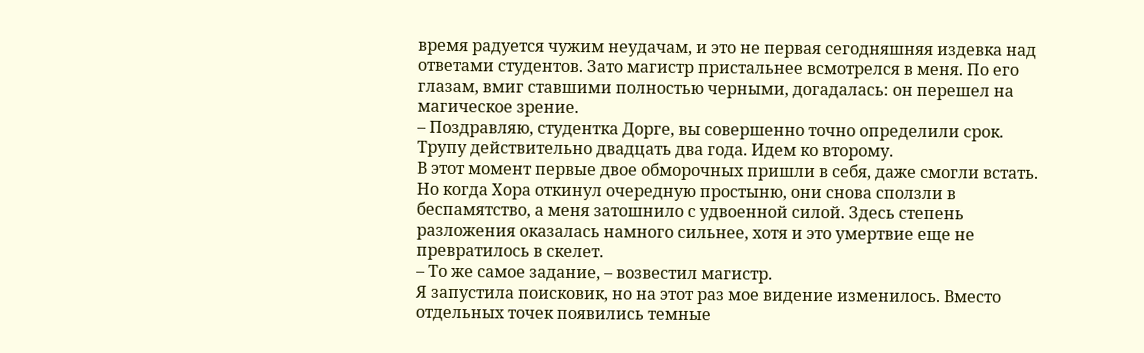время радуется чужим неудачам, и это не первая сегодняшняя издевка над ответами студентов. Зато магистр пристальнее всмотрелся в меня. По его глазам, вмиг ставшими полностью черными, догадалась: он перешел на магическое зрение.
– Поздравляю, студентка Дорге, вы совершенно точно определили срок. Трупу действительно двадцать два года. Идем ко второму.
В этот момент первые двое обморочных пришли в себя, даже смогли встать. Но когда Хора откинул очередную простыню, они снова сползли в беспамятство, а меня затошнило с удвоенной силой. Здесь степень разложения оказалась намного сильнее, хотя и это умертвие еще не превратилось в скелет.
– То же самое задание, – возвестил магистр.
Я запустила поисковик, но на этот раз мое видение изменилось. Вместо отдельных точек появились темные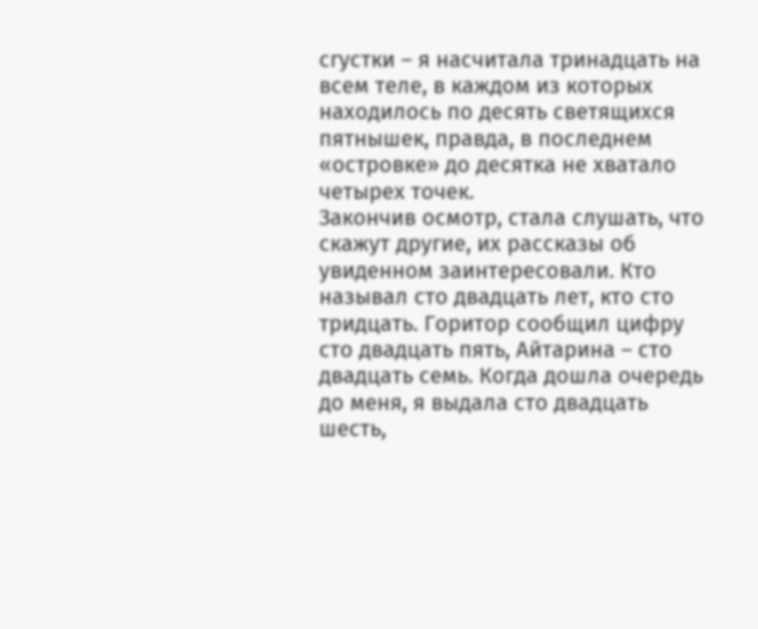сгустки – я насчитала тринадцать на всем теле, в каждом из которых находилось по десять светящихся пятнышек, правда, в последнем «островке» до десятка не хватало четырех точек.
Закончив осмотр, стала слушать, что скажут другие, их рассказы об увиденном заинтересовали. Кто называл сто двадцать лет, кто сто тридцать. Горитор сообщил цифру сто двадцать пять, Айтарина – сто двадцать семь. Когда дошла очередь до меня, я выдала сто двадцать шесть,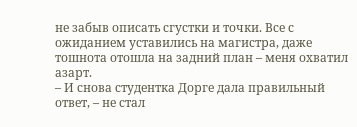не забыв описать сгустки и точки. Все с ожиданием уставились на магистра, даже тошнота отошла на задний план – меня охватил азарт.
– И снова студентка Дорге дала правильный ответ, – не стал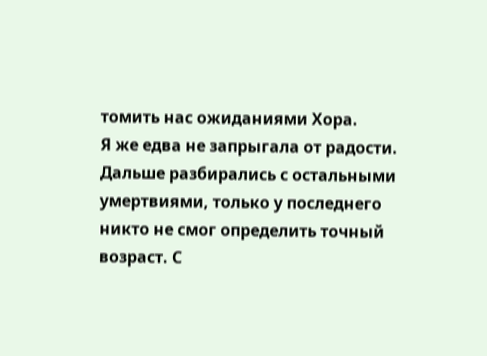томить нас ожиданиями Хора.
Я же едва не запрыгала от радости.
Дальше разбирались с остальными умертвиями, только у последнего никто не смог определить точный возраст. С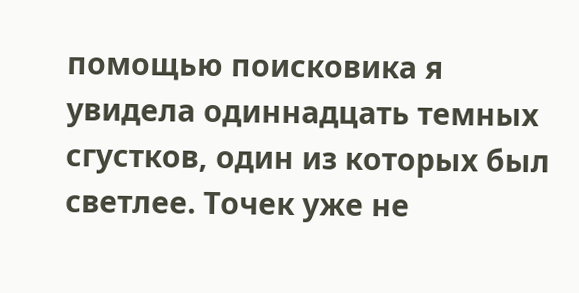помощью поисковика я увидела одиннадцать темных сгустков, один из которых был светлее. Точек уже не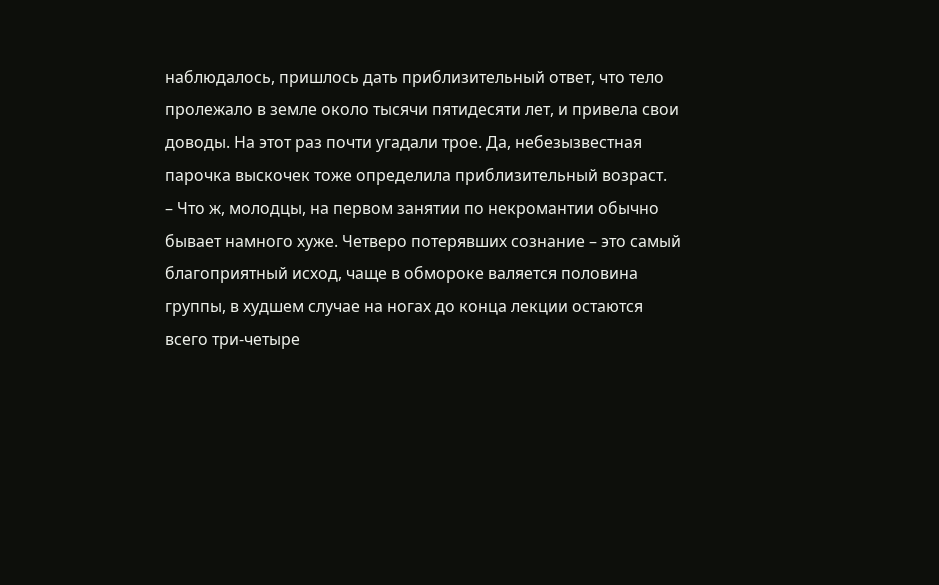наблюдалось, пришлось дать приблизительный ответ, что тело пролежало в земле около тысячи пятидесяти лет, и привела свои доводы. На этот раз почти угадали трое. Да, небезызвестная парочка выскочек тоже определила приблизительный возраст.
– Что ж, молодцы, на первом занятии по некромантии обычно бывает намного хуже. Четверо потерявших сознание – это самый благоприятный исход, чаще в обмороке валяется половина группы, в худшем случае на ногах до конца лекции остаются всего три-четыре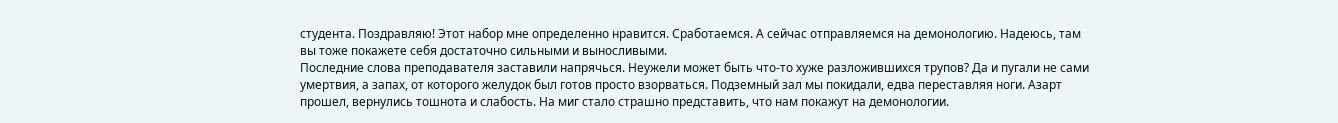студента. Поздравляю! Этот набор мне определенно нравится. Сработаемся. А сейчас отправляемся на демонологию. Надеюсь, там вы тоже покажете себя достаточно сильными и выносливыми.
Последние слова преподавателя заставили напрячься. Неужели может быть что-то хуже разложившихся трупов? Да и пугали не сами умертвия, а запах, от которого желудок был готов просто взорваться. Подземный зал мы покидали, едва переставляя ноги. Азарт прошел, вернулись тошнота и слабость. На миг стало страшно представить, что нам покажут на демонологии.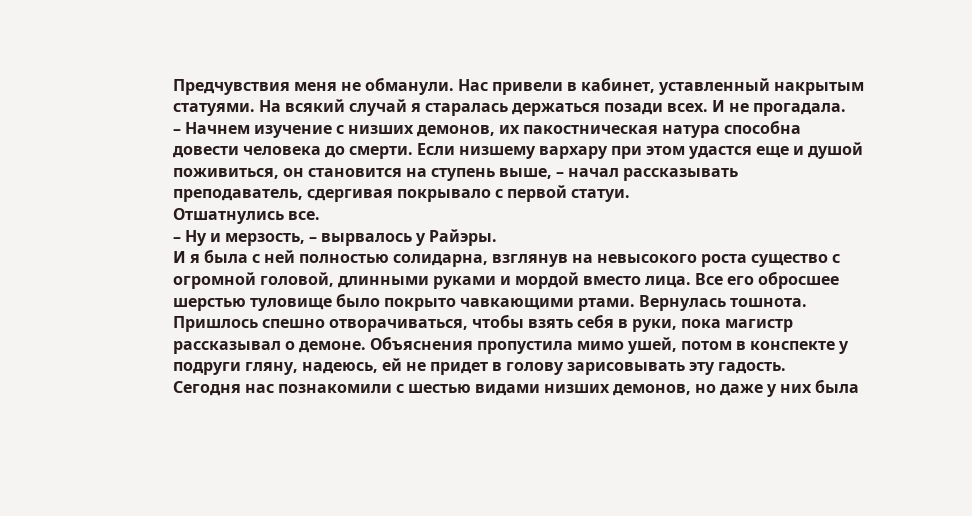Предчувствия меня не обманули. Нас привели в кабинет, уставленный накрытым статуями. На всякий случай я старалась держаться позади всех. И не прогадала.
– Начнем изучение с низших демонов, их пакостническая натура способна довести человека до смерти. Если низшему вархару при этом удастся еще и душой поживиться, он становится на ступень выше, – начал рассказывать преподаватель, сдергивая покрывало с первой статуи.
Отшатнулись все.
– Ну и мерзость, – вырвалось у Райэры.
И я была с ней полностью солидарна, взглянув на невысокого роста существо с огромной головой, длинными руками и мордой вместо лица. Все его обросшее шерстью туловище было покрыто чавкающими ртами. Вернулась тошнота. Пришлось спешно отворачиваться, чтобы взять себя в руки, пока магистр рассказывал о демоне. Объяснения пропустила мимо ушей, потом в конспекте у подруги гляну, надеюсь, ей не придет в голову зарисовывать эту гадость.
Сегодня нас познакомили с шестью видами низших демонов, но даже у них была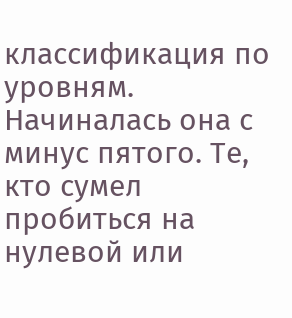классификация по уровням. Начиналась она с минус пятого. Те, кто сумел пробиться на нулевой или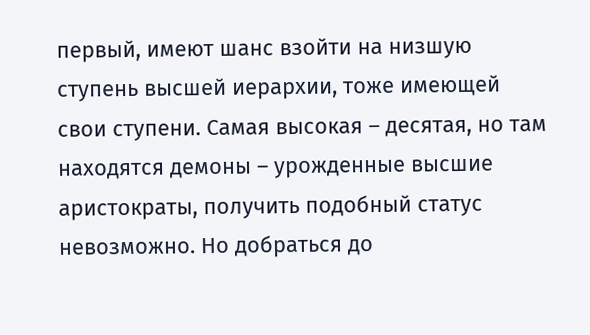первый, имеют шанс взойти на низшую ступень высшей иерархии, тоже имеющей свои ступени. Самая высокая – десятая, но там находятся демоны – урожденные высшие аристократы, получить подобный статус невозможно. Но добраться до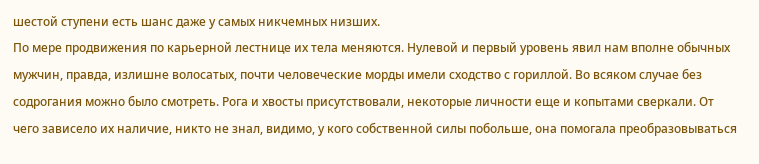шестой ступени есть шанс даже у самых никчемных низших.
По мере продвижения по карьерной лестнице их тела меняются. Нулевой и первый уровень явил нам вполне обычных мужчин, правда, излишне волосатых, почти человеческие морды имели сходство с гориллой. Во всяком случае без содрогания можно было смотреть. Рога и хвосты присутствовали, некоторые личности еще и копытами сверкали. От чего зависело их наличие, никто не знал, видимо, у кого собственной силы побольше, она помогала преобразовываться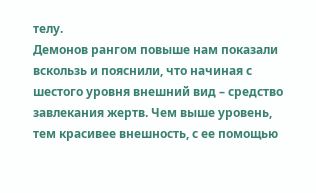телу.
Демонов рангом повыше нам показали вскользь и пояснили, что начиная с шестого уровня внешний вид – средство завлекания жертв. Чем выше уровень, тем красивее внешность, с ее помощью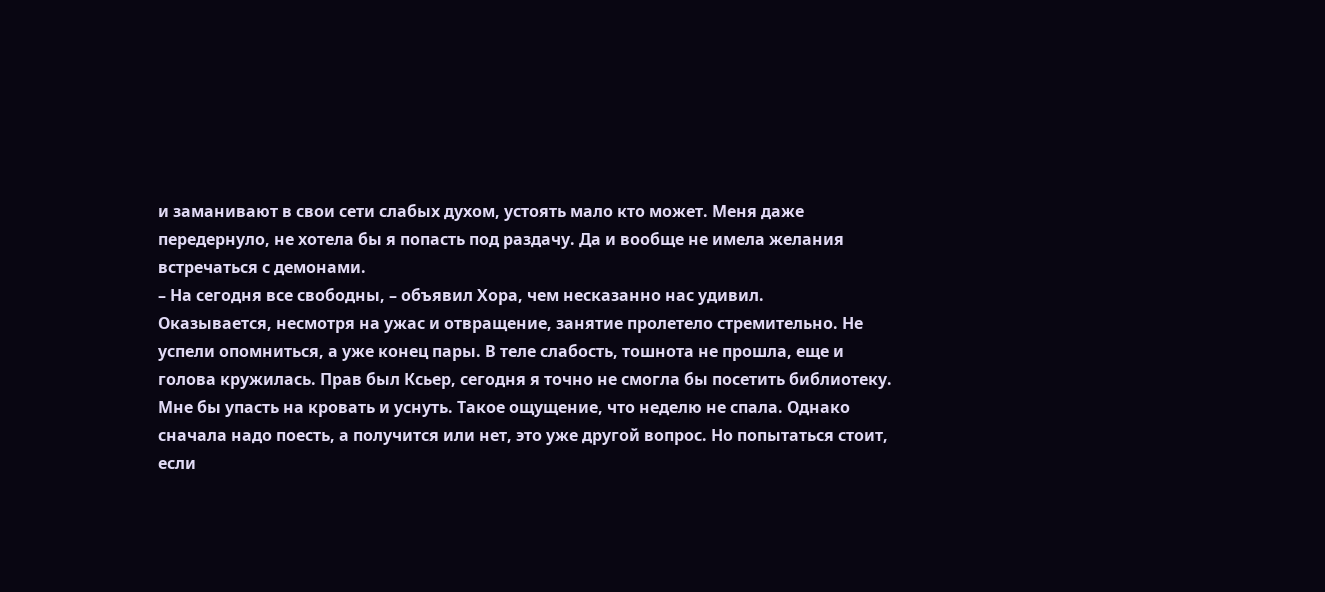и заманивают в свои сети слабых духом, устоять мало кто может. Меня даже передернуло, не хотела бы я попасть под раздачу. Да и вообще не имела желания встречаться с демонами.
– На сегодня все свободны, – объявил Хора, чем несказанно нас удивил.
Оказывается, несмотря на ужас и отвращение, занятие пролетело стремительно. Не успели опомниться, а уже конец пары. В теле слабость, тошнота не прошла, еще и голова кружилась. Прав был Ксьер, сегодня я точно не смогла бы посетить библиотеку. Мне бы упасть на кровать и уснуть. Такое ощущение, что неделю не спала. Однако сначала надо поесть, а получится или нет, это уже другой вопрос. Но попытаться стоит, если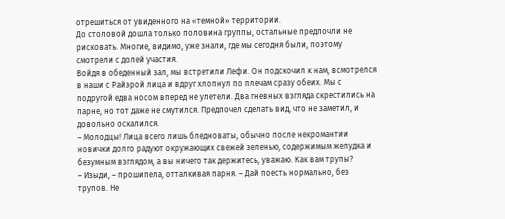отрешиться от увиденного на «темной» территории.
До столовой дошла только половина группы, остальные предпочли не рисковать. Многие, видимо, уже знали, где мы сегодня были, поэтому смотрели с долей участия.
Войдя в обеденный зал, мы встретили Лефи. Он подскочил к нам, всмотрелся в наши с Райэрой лица и вдруг хлопнул по плечам сразу обеих. Мы с подругой едва носом вперед не улетели. Два гневных взгляда скрестились на парне, но тот даже не смутился. Предпочел сделать вид, что не заметил, и довольно оскалился.
– Молодцы! Лица всего лишь бледноваты, обычно после некромантии новички долго радуют окружающих свежей зеленью, содержимым желудка и безумным взглядом, а вы ничего так держитесь, уважаю. Как вам трупы?
– Изыди, – прошипела, отталкивая парня. – Дай поесть нормально, без трупов. Не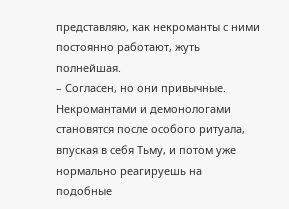представляю, как некроманты с ними постоянно работают, жуть полнейшая.
– Согласен, но они привычные. Некромантами и демонологами становятся после особого ритуала, впуская в себя Тьму, и потом уже нормально реагируешь на подобные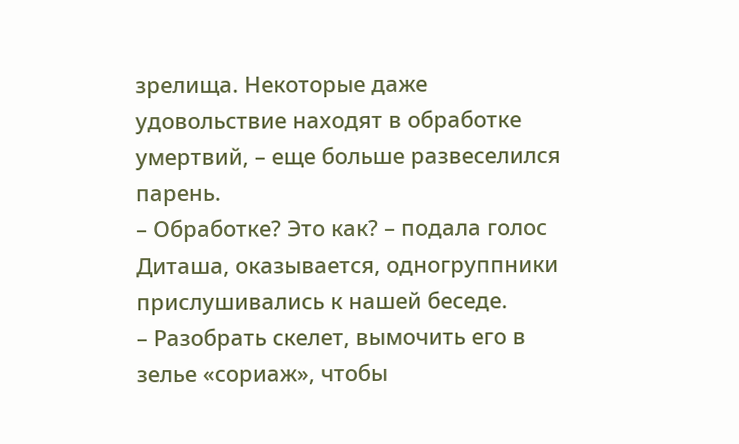зрелища. Некоторые даже удовольствие находят в обработке умертвий, – еще больше развеселился парень.
– Обработке? Это как? – подала голос Диташа, оказывается, одногруппники прислушивались к нашей беседе.
– Разобрать скелет, вымочить его в зелье «сориаж», чтобы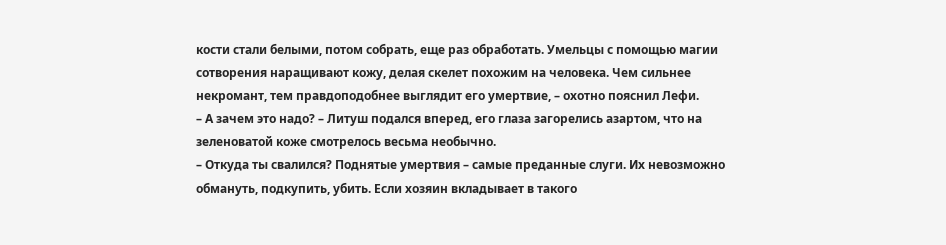кости стали белыми, потом собрать, еще раз обработать. Умельцы с помощью магии сотворения наращивают кожу, делая скелет похожим на человека. Чем сильнее некромант, тем правдоподобнее выглядит его умертвие, – охотно пояснил Лефи.
– А зачем это надо? – Литуш подался вперед, его глаза загорелись азартом, что на зеленоватой коже смотрелось весьма необычно.
– Откуда ты свалился? Поднятые умертвия – самые преданные слуги. Их невозможно обмануть, подкупить, убить. Если хозяин вкладывает в такого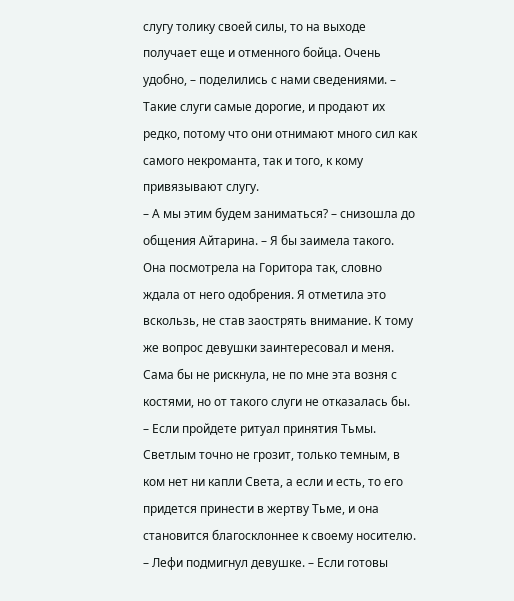слугу толику своей силы, то на выходе получает еще и отменного бойца. Очень удобно, – поделились с нами сведениями. – Такие слуги самые дорогие, и продают их редко, потому что они отнимают много сил как самого некроманта, так и того, к кому привязывают слугу.
– А мы этим будем заниматься? – снизошла до общения Айтарина. – Я бы заимела такого.
Она посмотрела на Горитора так, словно ждала от него одобрения. Я отметила это вскользь, не став заострять внимание. К тому же вопрос девушки заинтересовал и меня. Сама бы не рискнула, не по мне эта возня с костями, но от такого слуги не отказалась бы.
– Если пройдете ритуал принятия Тьмы. Светлым точно не грозит, только темным, в ком нет ни капли Света, а если и есть, то его придется принести в жертву Тьме, и она становится благосклоннее к своему носителю. – Лефи подмигнул девушке. – Если готовы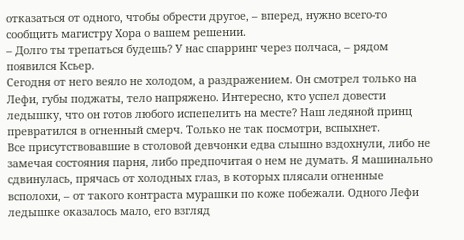отказаться от одного, чтобы обрести другое, – вперед, нужно всего-то сообщить магистру Хора о вашем решении.
– Долго ты трепаться будешь? У нас спарринг через полчаса, – рядом появился Ксьер.
Сегодня от него веяло не холодом, а раздражением. Он смотрел только на Лефи, губы поджаты, тело напряжено. Интересно, кто успел довести ледышку, что он готов любого испепелить на месте? Наш ледяной принц превратился в огненный смерч. Только не так посмотри, вспыхнет.
Все присутствовавшие в столовой девчонки едва слышно вздохнули, либо не замечая состояния парня, либо предпочитая о нем не думать. Я машинально сдвинулась, прячась от холодных глаз, в которых плясали огненные всполохи, – от такого контраста мурашки по коже побежали. Одного Лефи ледышке оказалось мало, его взгляд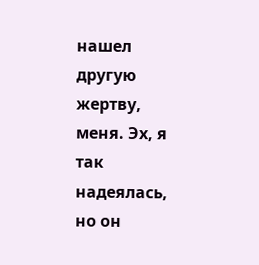нашел другую жертву, меня. Эх, я так надеялась, но он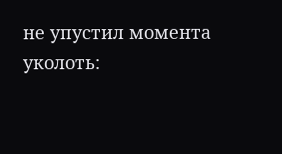не упустил момента уколоть: